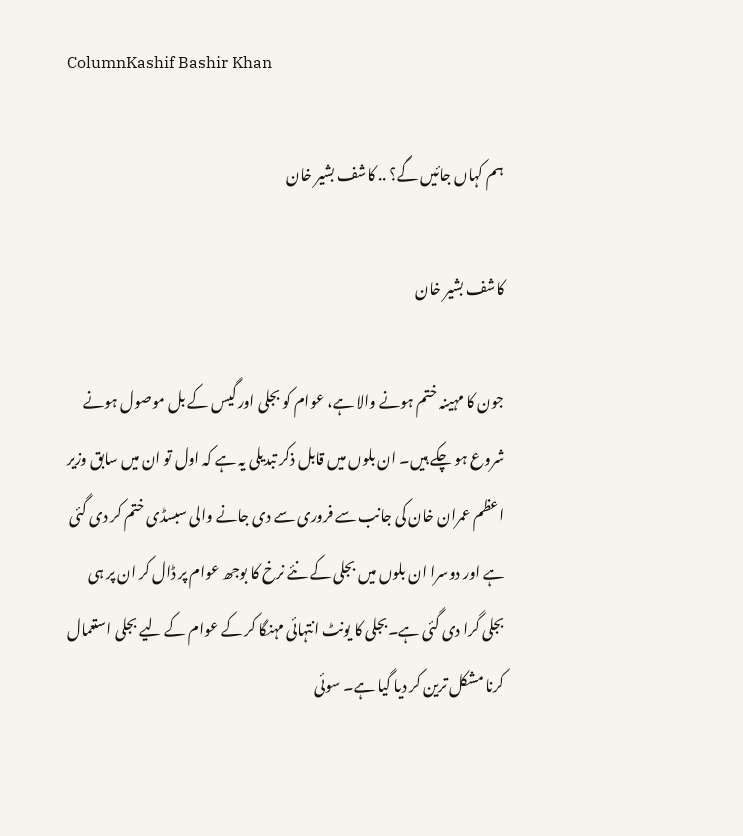ColumnKashif Bashir Khan

ہم کہاں جائیں گے؟ .. کاشف بشیر خان

کاشف بشیر خان

جون کا مہینہ ختم ہونے والا ہے، عوام کو بجلی اور گیس کے بل موصول ہونے شروع ہو چکے ہیں۔ ان بلوں میں قابل ذکر تبدیلی یہ ہے کہ اول تو ان میں سابق وزیر اعظم عمران خان کی جانب سے فروری سے دی جانے والی سبسڈی ختم کر دی گئی ہے اور دوسرا ان بلوں میں بجلی کے نئے نرخ کا بوجھ عوام پر ڈال کر ان پر ہی بجلی گرا دی گئی ہے۔بجلی کا یونٹ انتہائی مہنگا کر کے عوام کے لیے بجلی استعمال کرنا مشکل ترین کر دیا گیا ہے۔ سوئی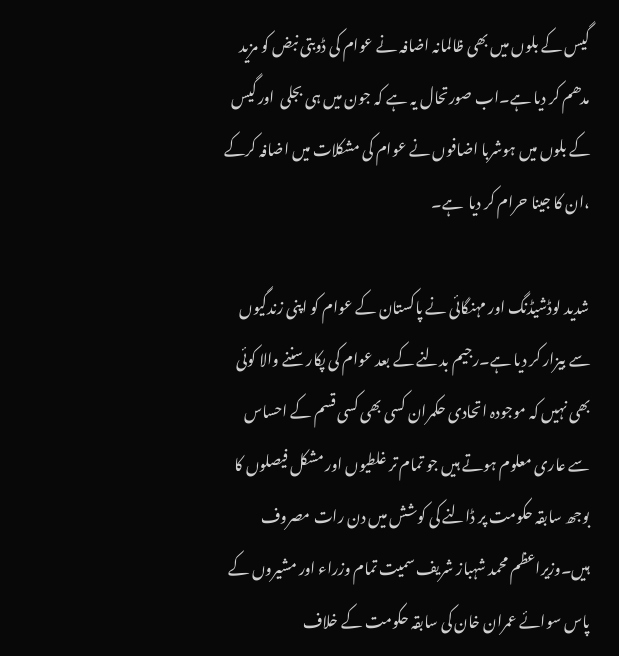گیس کے بلوں میں بھی ظالمانہ اضافہ نے عوام کی ڈوبتی نبض کو مزید مدھم کر دیا ہے۔اب صورتحال یہ ہے کہ جون میں ہی بجلی  اور گیس کے بلوں میں ہوشربا اضافوں نے عوام کی مشکلات میں اضافہ کرکے ،ان کا جینا حرام کر دیا  ہے۔

شدید لوڈشیڈنگ اور مہنگائی نے پاکستان کے عوام کو اپنی زندگیوں سے بیزار کر دیا ہے۔رجیم بدلنے کے بعد عوام کی پکار سننے والا کوئی بھی نہیں کہ موجودہ اتحادی حکمران کسی بھی کسی قسم کے احساس سے عاری معلوم ہوتے ہیں جو تمام تر غلطیوں اور مشکل فیصلوں کا بوجھ سابقہ حکومت پر ڈالنے کی کوشش میں دن رات مصروف ہیں۔وزیراعظم محمد شہباز شریف سمیت تمام وزراء اور مشیروں کے پاس سوائے عمران خان کی سابقہ حکومت کے خلاف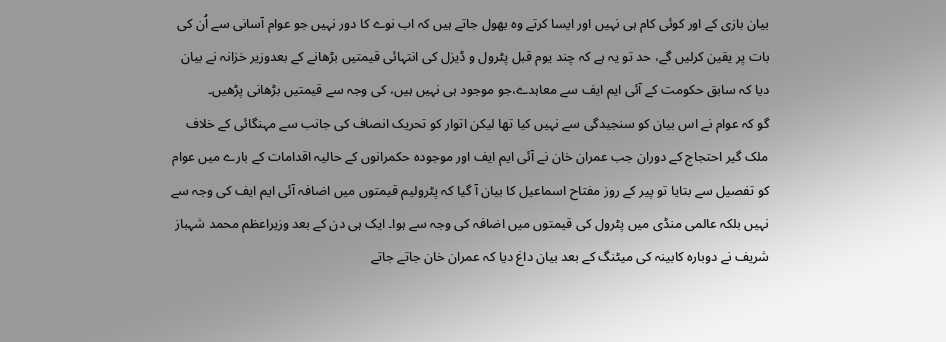بیان بازی کے اور کوئی کام ہی نہیں اور ایسا کرتے وہ بھول جاتے ہیں کہ اب نوے کا دور نہیں جو عوام آسانی سے اُن کی بات پر یقین کرلیں گے، حد تو یہ ہے کہ چند یوم قبل پٹرول و ڈیزل کی انتہائی قیمتیں بڑھانے کے بعدوزیر خزانہ نے بیان دیا کہ سابق حکومت کے آئی ایم ایف سے معاہدے،جو موجود ہی نہیں ہیں، کی وجہ سے قیمتیں بڑھانی پڑھیں۔
گو کہ عوام نے اس بیان کو سنجیدگی سے نہیں کیا تھا لیکن اتوار کو تحریک انصاف کی جانب سے مہنگائی کے خلاف ملک گیر احتجاج کے دوران جب عمران خان نے آئی ایم ایف اور موجودہ حکمرانوں کے حالیہ اقدامات کے بارے میں عوام کو تفصیل سے بتایا تو پیر کے روز مفتاح اسماعیل کا بیان آ گیا کہ پٹرولیم قیمتوں میں اضافہ آئی ایم ایف کی وجہ سے نہیں بلکہ عالمی منڈی میں پٹرول کی قیمتوں میں اضافہ کی وجہ سے ہوا۔ ایک ہی دن کے بعد وزیراعظم محمد شہباز شریف نے دوبارہ کابینہ کی میٹنگ کے بعد بیان داغ دیا کہ عمران خان جاتے جاتے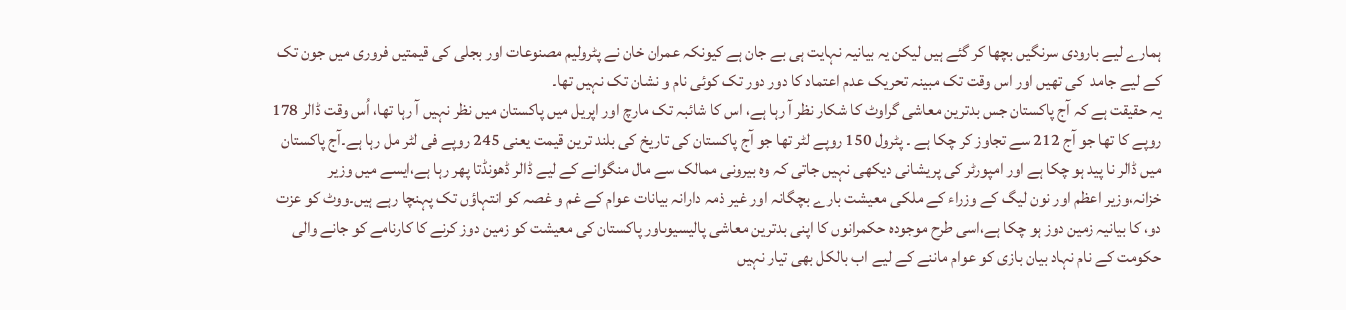ہمارے لیے بارودی سرنگیں بچھا کر گئے ہیں لیکن یہ بیانیہ نہایت ہی بے جان ہے کیونکہ عمران خان نے پٹرولیم مصنوعات اور بجلی کی قیمتیں فروری میں جون تک کے لیے جامد  کی تھیں اور اس وقت تک مبینہ تحریک عدم اعتماد کا دور دور تک کوئی نام و نشان تک نہیں تھا۔
یہ حقیقت ہے کہ آج پاکستان جس بدترین معاشی گراوٹ کا شکار نظر آ رہا ہے، اس کا شائبہ تک مارچ اور اپریل میں پاکستان میں نظر نہیں آ رہا تھا، اُس وقت ڈالر 178 روپے کا تھا جو آج 212 سے تجاوز کر چکا ہے ۔ پٹرول 150 روپے لٹر تھا جو آج پاکستان کی تاریخ کی بلند ترین قیمت یعنی 245 روپے فی لٹر مل رہا ہے۔آج پاکستان میں ڈالر نا پید ہو چکا ہے اور امپورٹر کی پریشانی دیکھی نہیں جاتی کہ وہ بیرونی ممالک سے مال منگوانے کے لیے ڈالر ڈھونڈتا پھر رہا ہے،ایسے میں وزیر خزانہ،وزیر اعظم اور نون لیگ کے وزراء کے ملکی معیشت بارے بچگانہ اور غیر ذمہ دارانہ بیانات عوام کے غم و غصہ کو انتہاؤں تک پہنچا رہے ہیں۔ووٹ کو عزت دو، کا بیانیہ زمین دوز ہو چکا ہے،اسی طرح موجودہ حکمرانوں کا اپنی بدترین معاشی پالیسیوںاور پاکستان کی معیشت کو زمین دوز کرنے کا کارنامے کو جانے والی حکومت کے نام نہاد بیان بازی کو عوام ماننے کے لیے اب بالکل بھی تیار نہیں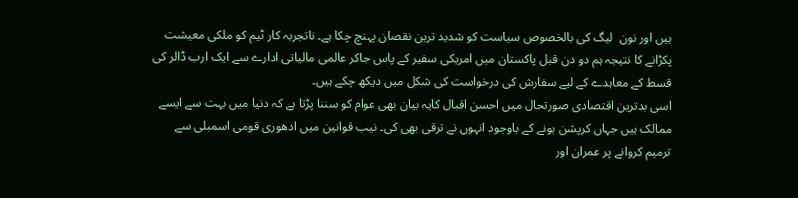ہیں اور نون  لیگ کی بالخصوص سیاست کو شدید ترین نقصان پہنچ چکا ہے۔ ناتجربہ کار ٹیم کو ملکی معیشت پکڑانے کا نتیجہ ہم دو دن قبل پاکستان میں امریکی سفیر کے پاس جاکر عالمی مالیاتی ادارے سے ایک ارب ڈالر کی قسط کے معاہدے کے لیے سفارش کی درخواست کی شکل میں دیکھ چکے ہیں۔
اسی بدترین اقتصادی صورتحال میں احسن اقبال کایہ بیان بھی عوام کو سننا پڑتا ہے کہ دنیا میں بہت سے ایسے ممالک ہیں جہاں کرپشن ہونے کے باوجود انہوں نے ترقی بھی کی۔ نیب قوانین میں ادھوری قومی اسمبلی سے ترمیم کروانے پر عمران اور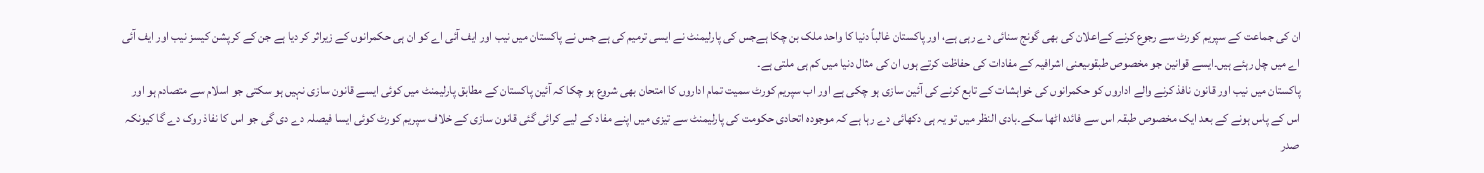ان کی جماعت کے سپریم کورٹ سے رجوع کرنے کےاعلان کی بھی گونج سنائی دے رہی ہے، اور پاکستان غالباً دنیا کا واحد ملک بن چکا ہےجس کی پارلیمنٹ نے ایسی ترمیم کی ہے جس نے پاکستان میں نیب اور ایف آئی اے کو ان ہی حکمرانوں کے زیراثر کر دیا ہے جن کے کرپشن کیسز نیب اور ایف آئی اے میں چل رہئے ہیں۔ایسے قوانین جو مخصوص طبقوںیعنی اشرافیہ کے مفادات کی حفاظت کرتے ہوں ان کی مثال دنیا میں کم ہی ملتی ہے۔
پاکستان میں نیب اور قانون نافذ کرنے والے اداروں کو حکمرانوں کی خواہشات کے تابع کرنے کی آئین سازی ہو چکی ہے اور اب سپریم کورٹ سمیت تمام اداروں کا امتحان بھی شروع ہو چکا کہ آئین پاکستان کے مطابق پارلیمنٹ میں کوئی ایسے قانون سازی نہیں ہو سکتی جو اسلام سے متصادم ہو اور اس کے پاس ہونے کے بعد ایک مخصوص طبقہ اس سے فائدہ اٹھا سکے۔بادی النظر میں تو یہ ہی دکھائی دے رہا ہے کہ موجودہ اتحادی حکومت کی پارلیمنٹ سے تیزی میں اپنے مفاد کے لیے کرائی گئی قانون سازی کے خلاف سپریم کورٹ کوئی ایسا فیصلہ دے دی گی جو اس کا نفاذ روک دے گا کیونکہ صدر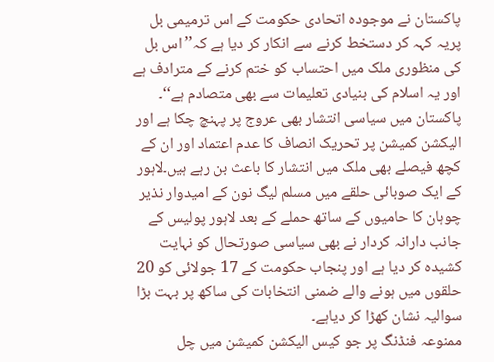پاکستان نے موجودہ اتحادی حکومت کے اس ترمیمی بل پریہ کہہ کر دستخط کرنے سے انکار کر دیا ہے کہ’’اس بل کی منظوری ملک میں احتساب کو ختم کرنے کے مترادف ہے اور یہ اسلام کی بنیادی تعلیمات سے بھی متصادم ہے‘‘۔
پاکستان میں سیاسی انتشار بھی عروج پر پہنچ چکا ہے اور الیکشن کمیشن پر تحریک انصاف کا عدم اعتماد اور ان کے کچھ فیصلے بھی ملک میں انتشار کا باعث بن رہے ہیں۔لاہور کے ایک صوبائی حلقے میں مسلم لیگ نون کے امیدوار نذیر چوہان کا حامیوں کے ساتھ حملے کے بعد لاہور پولیس کے جانب دارانہ کردار نے بھی سیاسی صورتحال کو نہایت کشیدہ کر دیا ہے اور پنجاب حکومت کے 17 جولائی کو 20 حلقوں میں ہونے والے ضمنی انتخابات کی ساکھ پر بہت بڑا سوالیہ نشان کھڑا کر دیاہے۔
ممنوعہ فنڈنگ پر جو کیس الیکشن کمیشن میں چل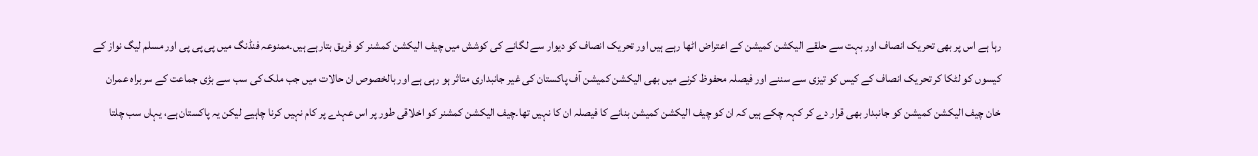رہا ہے اس پر بھی تحریک انصاف اور بہت سے حلقے الیکشن کمیشن کے اعتراض اٹھا رہے ہیں اور تحریک انصاف کو دیوار سے لگانے کی کوشش میں چیف الیکشن کمشنر کو فریق بتارہے ہیں۔ممنوعہ فنڈنگ میں پی پی پی اور مسلم لیگ نواز کے کیسوں کو لٹکا کر تحریک انصاف کے کیس کو تیزی سے سننے اور فیصلہ محفوظ کرنے میں بھی الیکشن کمیشن آف پاکستان کی غیر جانبداری متاثر ہو رہی ہے اور بالخصوص ان حالات میں جب ملک کی سب سے بڑی جماعت کے سربراہ عمران خان چیف الیکشن کمیشن کو جانبدار بھی قرار دے کر کہہ چکے ہیں کہ ان کو چیف الیکشن کمیشن بنانے کا فیصلہ ان کا نہیں تھا۔چیف الیکشن کمشنر کو اخلاقی طور پر اس عہدے پر کام نہیں کرنا چاہیے لیکن یہ پاکستان ہے، یہاں سب چلتا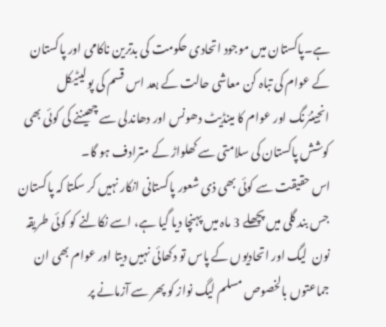ہے۔پاکستان میں موجود اتحادی حکومت کی بدترین ناکامی اور پاکستان کے عوام کی تباہ کن معاشی حالت کے بعد اس قسم کی پولیٹیکل انجینئرنگ اور عوام کا مینڈیٹ دھونس اور دھاندلی سے چھیننے کی کوئی بھی کوشش پاکستان کی سلامتی سے کھلواڑ کے مترادف ہو گا۔
اس حقیقت سے کوئی بھی ذی شعور پاکستانی انکار نہیں کر سکتا کہ پاکستان جس بند گلی میں پچھلے 3 ماہ میں پہنچا دیا گیا ہے، اسے نکالنے کو کوئی طریقہ نون  لیگ اور اتحادیوں کے پاس تو دکھائی نہیں دیتا اور عوام بھی ان جماعتوں بالخصوص مسلم لیگ نواز کو پھر سے آزمانے پر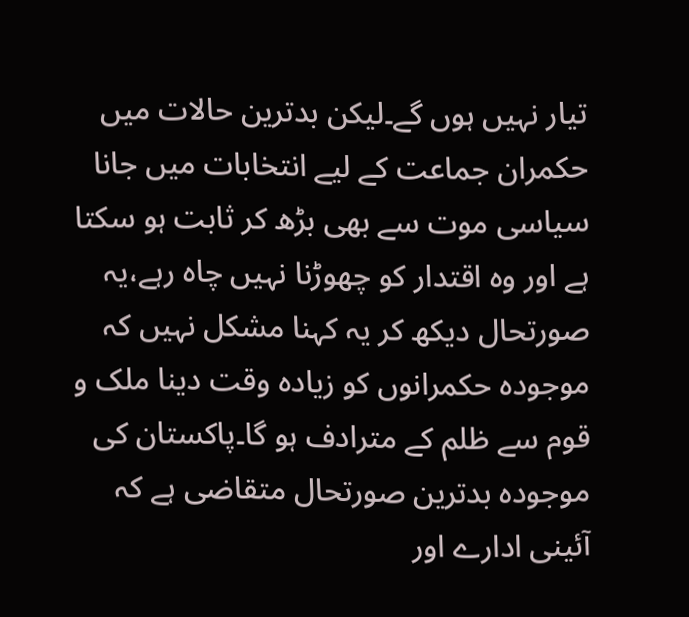تیار نہیں ہوں گے۔لیکن بدترین حالات میں حکمران جماعت کے لیے انتخابات میں جانا سیاسی موت سے بھی بڑھ کر ثابت ہو سکتا ہے اور وہ اقتدار کو چھوڑنا نہیں چاہ رہے،یہ صورتحال دیکھ کر یہ کہنا مشکل نہیں کہ موجودہ حکمرانوں کو زیادہ وقت دینا ملک و قوم سے ظلم کے مترادف ہو گا۔پاکستان کی موجودہ بدترین صورتحال متقاضی ہے کہ آئینی ادارے اور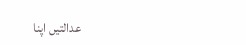عدالتیں اپنا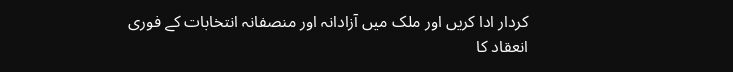کردار ادا کریں اور ملک میں آزادانہ اور منصفانہ انتخابات کے فوری انعقاد کا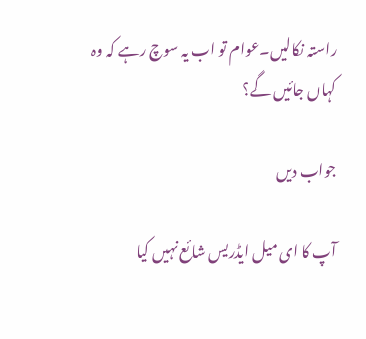راستہ نکالیں۔عوام تو اب یہ سوچ رہے کہ وہ کہاں جائیں گے؟

جواب دیں

آپ کا ای میل ایڈریس شائع نہیں کیا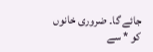جائے گا۔ ضروری خانوں کو * سے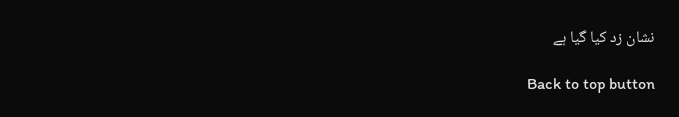نشان زد کیا گیا ہے

Back to top button